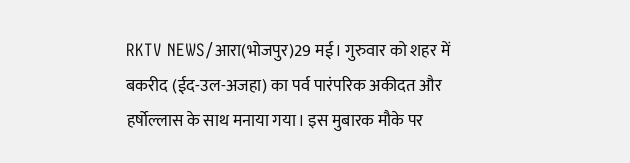RKTV NEWS/आरा(भोजपुर)29 मई। गुरुवार को शहर में बकरीद (ईद-उल-अजहा) का पर्व पारंपरिक अकीदत और हर्षोल्लास के साथ मनाया गया। इस मुबारक मौके पर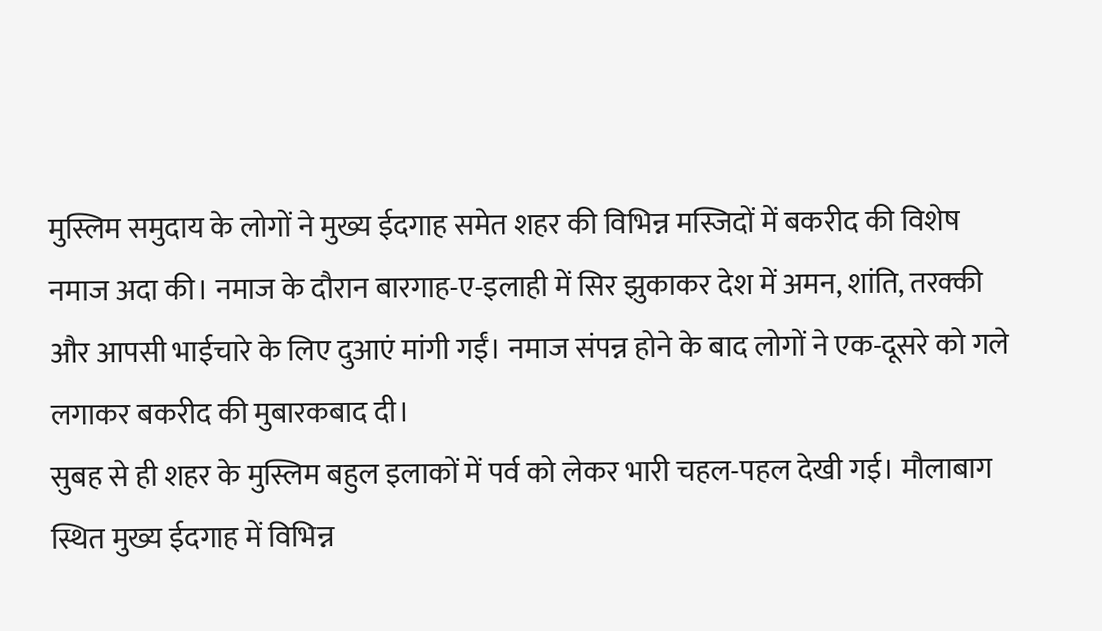मुस्लिम समुदाय के लोगों ने मुख्य ईदगाह समेत शहर की विभिन्न मस्जिदों में बकरीद की विशेष नमाज अदा की। नमाज के दौरान बारगाह-ए-इलाही में सिर झुकाकर देश में अमन, शांति, तरक्की और आपसी भाईचारे के लिए दुआएं मांगी गईं। नमाज संपन्न होने के बाद लोगों ने एक-दूसरे को गले लगाकर बकरीद की मुबारकबाद दी।
सुबह से ही शहर के मुस्लिम बहुल इलाकों में पर्व को लेकर भारी चहल-पहल देखी गई। मौलाबाग स्थित मुख्य ईदगाह में विभिन्न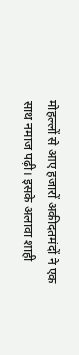मोहल्लों से आए हजारों अकीदतमंदों ने एक साथ नमाज पढ़ी। इसके अलावा शाही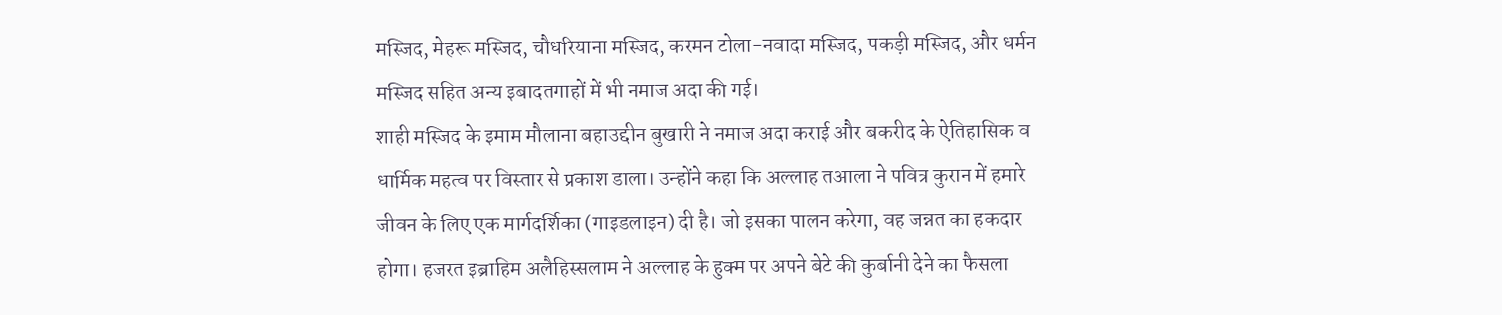मस्जिद, मेहरू मस्जिद, चौधरियाना मस्जिद, करमन टोला-नवादा मस्जिद, पकड़ी मस्जिद, और धर्मन मस्जिद सहित अन्य इबादतगाहों में भी नमाज अदा की गई।
शाही मस्जिद के इमाम मौलाना बहाउद्दीन बुखारी ने नमाज अदा कराई और बकरीद के ऐतिहासिक व धार्मिक महत्व पर विस्तार से प्रकाश डाला। उन्होंने कहा कि अल्लाह तआला ने पवित्र कुरान में हमारे जीवन के लिए एक मार्गदर्शिका (गाइडलाइन) दी है। जो इसका पालन करेगा, वह जन्नत का हकदार होगा। हजरत इब्राहिम अलैहिस्सलाम ने अल्लाह के हुक्म पर अपने बेटे की कुर्बानी देने का फैसला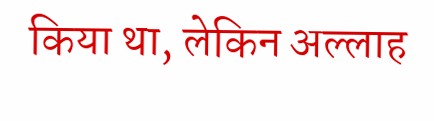किया था, लेकिन अल्लाह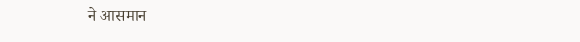ने आसमान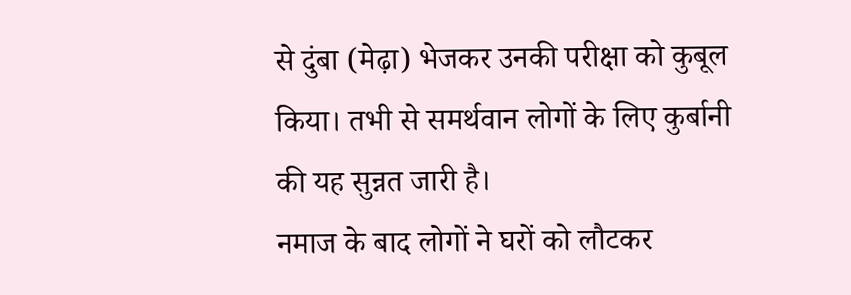से दुंबा (मेढ़ा) भेजकर उनकी परीक्षा को कुबूल किया। तभी से समर्थवान लोगों के लिए कुर्बानी की यह सुन्नत जारी है।
नमाज के बाद लोगों ने घरों को लौटकर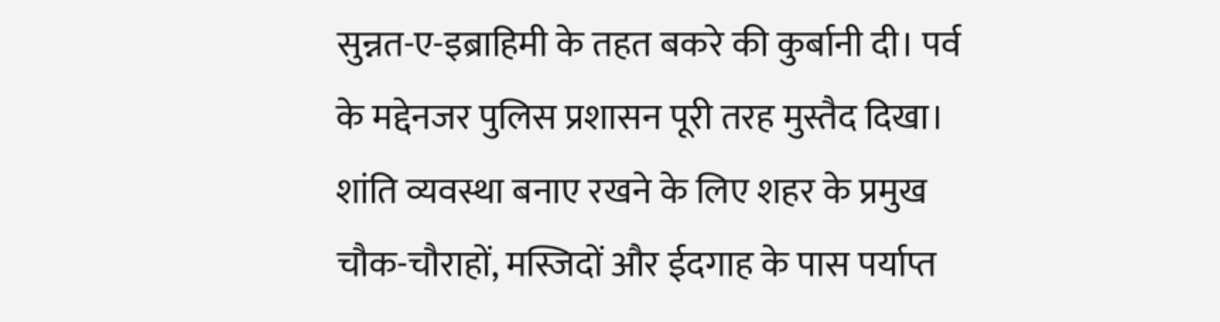सुन्नत-ए-इब्राहिमी के तहत बकरे की कुर्बानी दी। पर्व के मद्देनजर पुलिस प्रशासन पूरी तरह मुस्तैद दिखा। शांति व्यवस्था बनाए रखने के लिए शहर के प्रमुख चौक-चौराहों, मस्जिदों और ईदगाह के पास पर्याप्त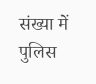संख्या में पुलिस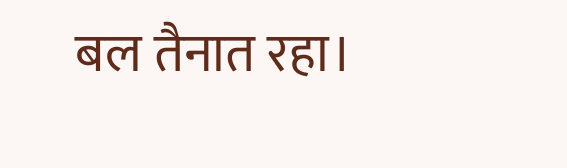बल तैनात रहा।